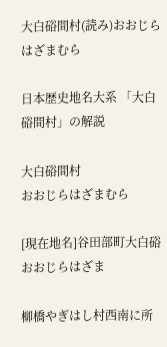大白硲間村(読み)おおじらはざまむら

日本歴史地名大系 「大白硲間村」の解説

大白硲間村
おおじらはざまむら

[現在地名]谷田部町大白硲おおじらはざま

柳橋やぎはし村西南に所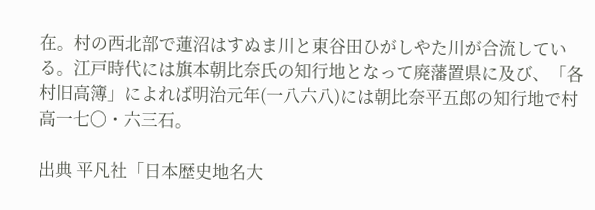在。村の西北部で蓮沼はすぬま川と東谷田ひがしやた川が合流している。江戸時代には旗本朝比奈氏の知行地となって廃藩置県に及び、「各村旧高簿」によれば明治元年(一八六八)には朝比奈平五郎の知行地で村高一七〇・六三石。

出典 平凡社「日本歴史地名大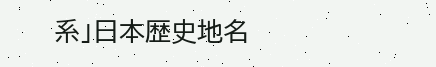系」日本歴史地名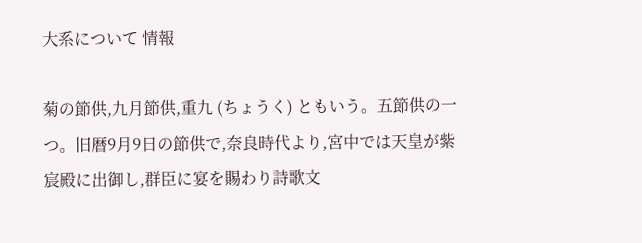大系について 情報

菊の節供,九月節供,重九 (ちょうく) ともいう。五節供の一つ。旧暦9月9日の節供で,奈良時代より,宮中では天皇が紫宸殿に出御し,群臣に宴を賜わり詩歌文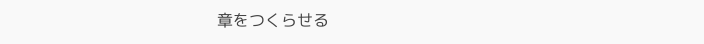章をつくらせる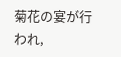菊花の宴が行われ,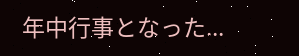年中行事となった...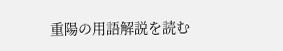重陽の用語解説を読む